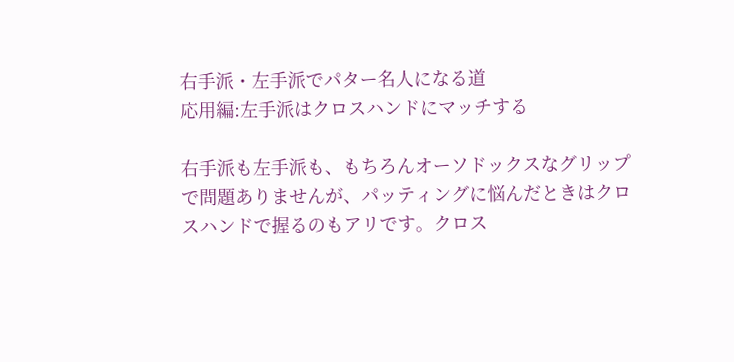右手派・左手派でパター名人になる道
応用編:左手派はクロスハンドにマッチする

右手派も左手派も、もちろんオーソドックスなグリップで問題ありませんが、パッティングに悩んだときはクロスハンドで握るのもアリです。クロス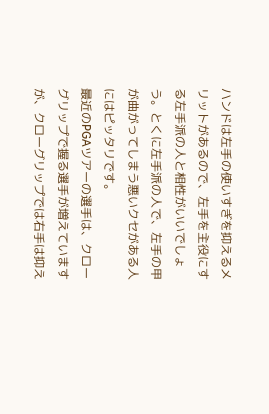ハンドは左手の使いすぎを抑えるメリットがあるので、左手を主役にする左手派の人と相性がいいでしょう。とくに左手派の人で、左手の甲が曲がってしまう悪いクセがある人にはピッタリです。
最近のPGAツアーの選手は、クローグリップで握る選手が増えていますが、クローグリップでは右手は抑え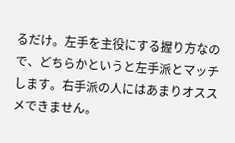るだけ。左手を主役にする握り方なので、どちらかというと左手派とマッチします。右手派の人にはあまりオススメできません。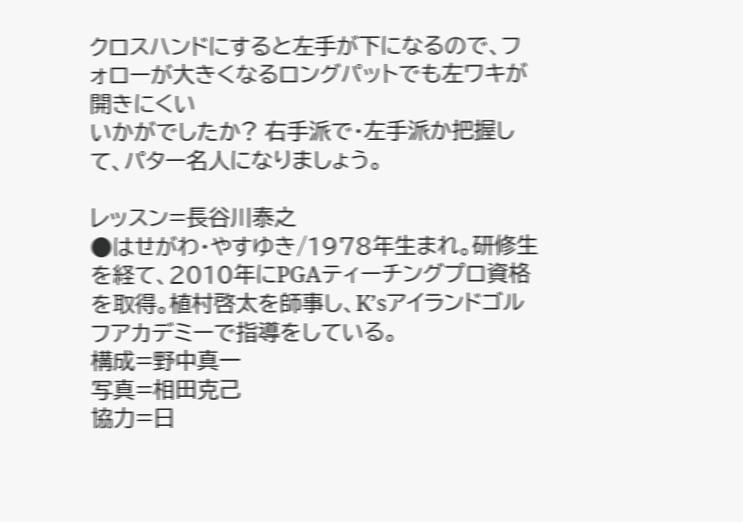クロスハンドにすると左手が下になるので、フォローが大きくなるロングパットでも左ワキが開きにくい
いかがでしたか? 右手派で・左手派か把握して、パター名人になりましょう。

レッスン=長谷川泰之
●はせがわ・やすゆき/1978年生まれ。研修生を経て、2010年にPGAティーチングプロ資格を取得。植村啓太を師事し、K’sアイランドゴルフアカデミーで指導をしている。
構成=野中真一
写真=相田克己
協力=日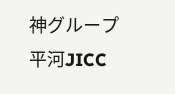神グループ平河JICC